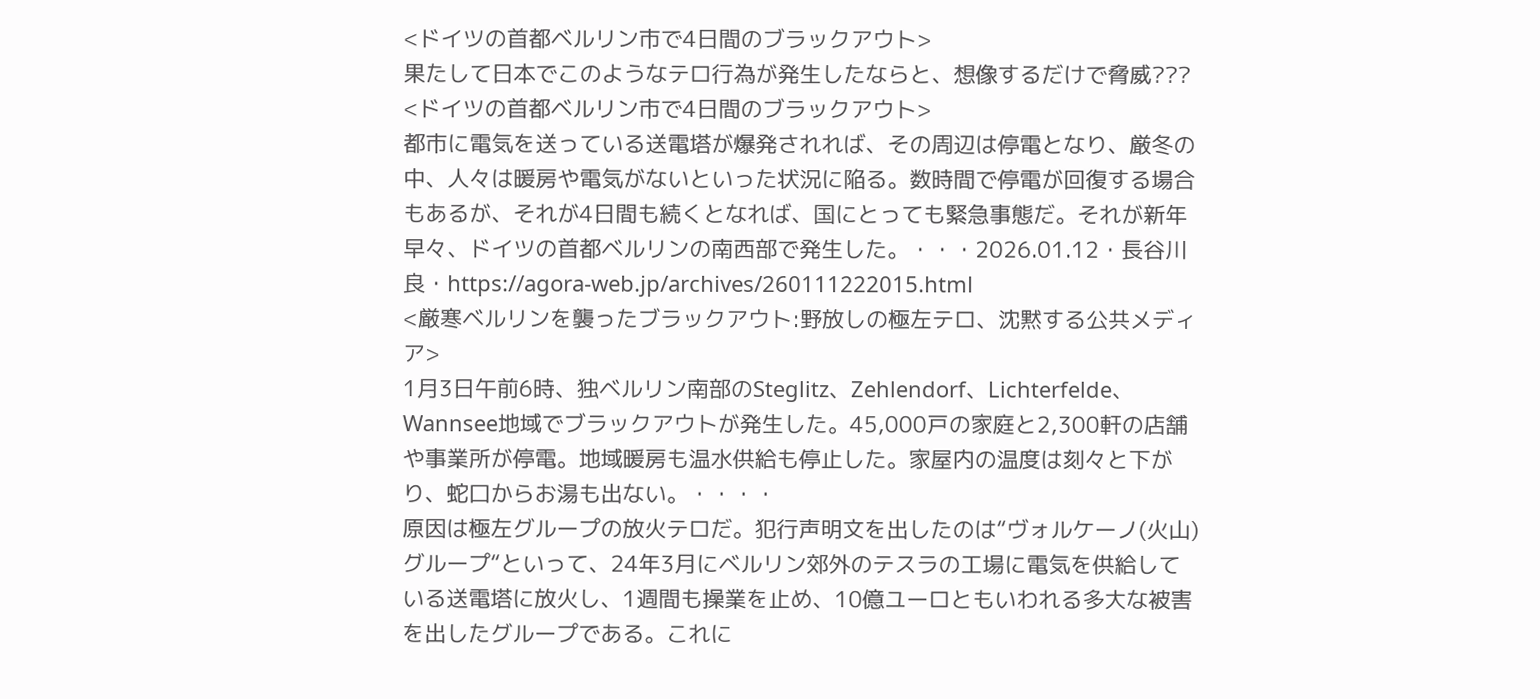<ドイツの首都ベルリン市で4日間のブラックアウト>
果たして日本でこのようなテロ行為が発生したならと、想像するだけで脅威???
<ドイツの首都ベルリン市で4日間のブラックアウト>
都市に電気を送っている送電塔が爆発されれば、その周辺は停電となり、厳冬の中、人々は暖房や電気がないといった状況に陥る。数時間で停電が回復する場合もあるが、それが4日間も続くとなれば、国にとっても緊急事態だ。それが新年早々、ドイツの首都ベルリンの南西部で発生した。・・・2026.01.12・長谷川 良・https://agora-web.jp/archives/260111222015.html
<厳寒ベルリンを襲ったブラックアウト:野放しの極左テロ、沈黙する公共メディア>
1月3日午前6時、独ベルリン南部のSteglitz、Zehlendorf、Lichterfelde、Wannsee地域でブラックアウトが発生した。45,000戸の家庭と2,300軒の店舗や事業所が停電。地域暖房も温水供給も停止した。家屋内の温度は刻々と下がり、蛇口からお湯も出ない。・・・・
原因は極左グループの放火テロだ。犯行声明文を出したのは“ヴォルケーノ(火山)グループ“といって、24年3月にベルリン郊外のテスラの工場に電気を供給している送電塔に放火し、1週間も操業を止め、10億ユーロともいわれる多大な被害を出したグループである。これに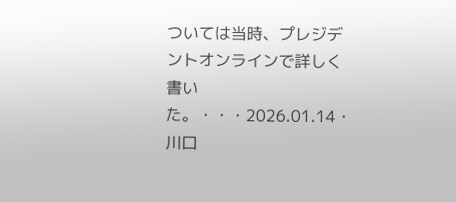ついては当時、プレジデントオンラインで詳しく書いた。・・・2026.01.14・川口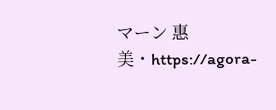マーン 惠美・https://agora-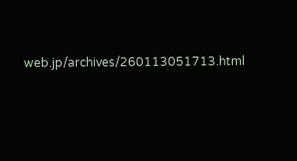web.jp/archives/260113051713.html